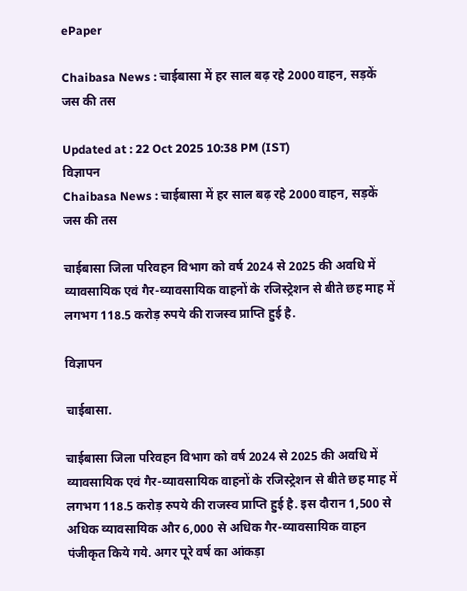ePaper

Chaibasa News : चाईबासा में हर साल बढ़ रहे 2000 वाहन, सड़कें जस की तस

Updated at : 22 Oct 2025 10:38 PM (IST)
विज्ञापन
Chaibasa News : चाईबासा में हर साल बढ़ रहे 2000 वाहन, सड़कें जस की तस

चाईबासा जिला परिवहन विभाग को वर्ष 2024 से 2025 की अवधि में व्यावसायिक एवं गैर-व्यावसायिक वाहनों के रजिस्ट्रेशन से बीते छह माह में लगभग 118.5 करोड़ रुपये की राजस्व प्राप्ति हुई है.

विज्ञापन

चाईबासा.

चाईबासा जिला परिवहन विभाग को वर्ष 2024 से 2025 की अवधि में व्यावसायिक एवं गैर-व्यावसायिक वाहनों के रजिस्ट्रेशन से बीते छह माह में लगभग 118.5 करोड़ रुपये की राजस्व प्राप्ति हुई है. इस दौरान 1,500 से अधिक व्यावसायिक और 6,000 से अधिक गैर-व्यावसायिक वाहन पंजीकृत किये गये. अगर पूरे वर्ष का आंकड़ा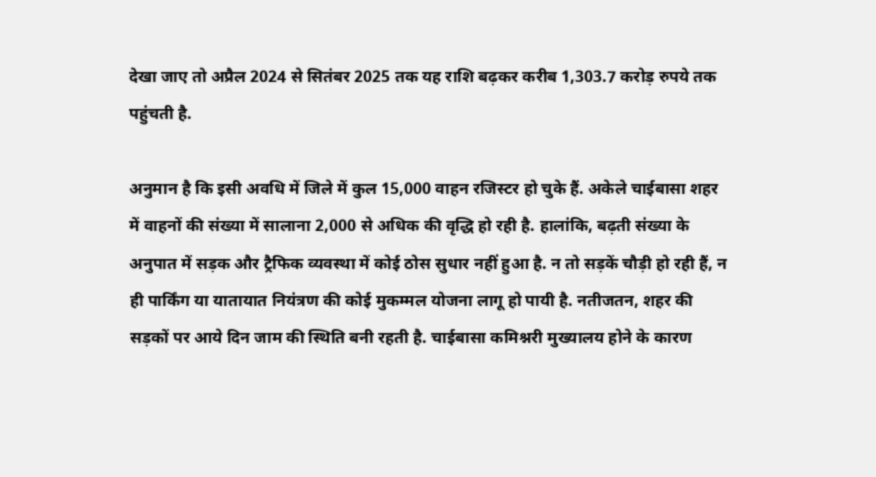देखा जाए तो अप्रैल 2024 से सितंबर 2025 तक यह राशि बढ़कर करीब 1,303.7 करोड़ रुपये तक पहुंचती है.

अनुमान है कि इसी अवधि में जिले में कुल 15,000 वाहन रजिस्टर हो चुके हैं. अकेले चाईबासा शहर में वाहनों की संख्या में सालाना 2,000 से अधिक की वृद्धि हो रही है. हालांकि, बढ़ती संख्या के अनुपात में सड़क और ट्रैफिक व्यवस्था में कोई ठोस सुधार नहीं हुआ है. न तो सड़कें चौड़ी हो रही हैं, न ही पार्किंग या यातायात नियंत्रण की कोई मुकम्मल योजना लागू हो पायी है. नतीजतन, शहर की सड़कों पर आये दिन जाम की स्थिति बनी रहती है. चाईबासा कमिश्नरी मुख्यालय होने के कारण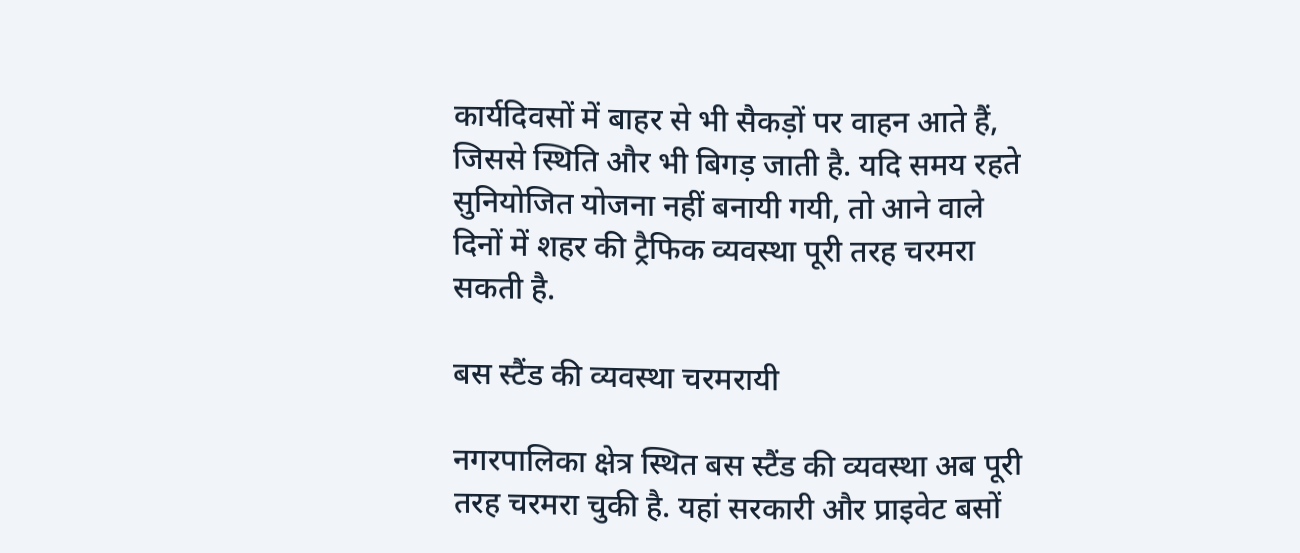कार्यदिवसों में बाहर से भी सैकड़ों पर वाहन आते हैं, जिससे स्थिति और भी बिगड़ जाती है. यदि समय रहते सुनियोजित योजना नहीं बनायी गयी, तो आने वाले दिनों में शहर की ट्रैफिक व्यवस्था पूरी तरह चरमरा सकती है.

बस स्टैंड की व्यवस्था चरमरायी

नगरपालिका क्षेत्र स्थित बस स्टैंड की व्यवस्था अब पूरी तरह चरमरा चुकी है. यहां सरकारी और प्राइवेट बसों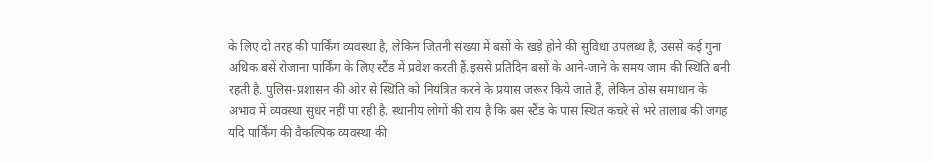के लिए दो तरह की पार्किंग व्यवस्था है, लेकिन जितनी संख्या में बसों के खड़े होने की सुविधा उपलब्ध है, उससे कई गुना अधिक बसें रोजाना पार्किंग के लिए स्टैंड में प्रवेश करती हैं.इससे प्रतिदिन बसों के आने-जाने के समय जाम की स्थिति बनी रहती है. पुलिस-प्रशासन की ओर से स्थिति को नियंत्रित करने के प्रयास जरूर किये जाते हैं, लेकिन ठोस समाधान के अभाव में व्यवस्था सुधर नहीं पा रही है. स्थानीय लोगों की राय है कि बस स्टैंड के पास स्थित कचरे से भरे तालाब की जगह यदि पार्किंग की वैकल्पिक व्यवस्था की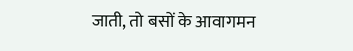जाती, तो बसों के आवागमन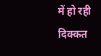में हो रही दिक्कत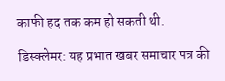काफी हद तक कम हो सकती थी.

डिस्क्लेमर: यह प्रभात खबर समाचार पत्र की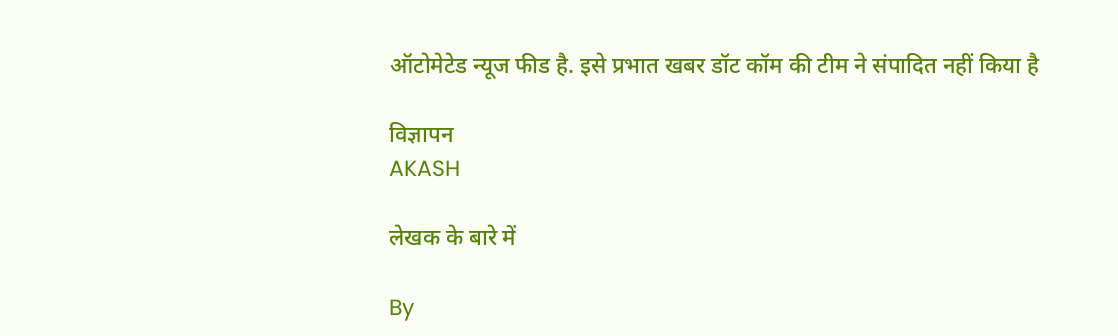ऑटोमेटेड न्यूज फीड है. इसे प्रभात खबर डॉट कॉम की टीम ने संपादित नहीं किया है

विज्ञापन
AKASH

लेखक के बारे में

By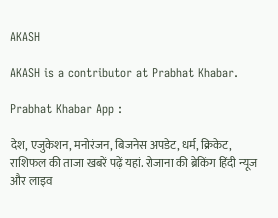AKASH

AKASH is a contributor at Prabhat Khabar.

Prabhat Khabar App :

देश, एजुकेशन, मनोरंजन, बिजनेस अपडेट, धर्म, क्रिकेट, राशिफल की ताजा खबरें पढ़ें यहां. रोजाना की ब्रेकिंग हिंदी न्यूज और लाइव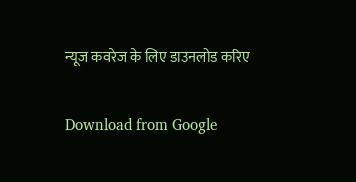न्यूज कवरेज के लिए डाउनलोड करिए

Download from Google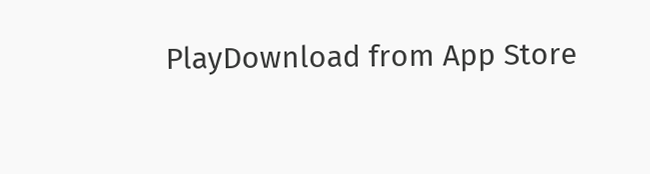PlayDownload from App Store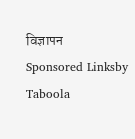विज्ञापन
Sponsored Linksby Taboola